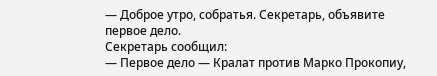— Доброе утро, собратья. Секретарь, объявите первое дело.
Секретарь сообщил:
— Первое дело — Кралат против Марко Прокопиу,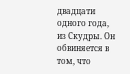двадцати одного года, из Скудры. Он обвиняется в том, что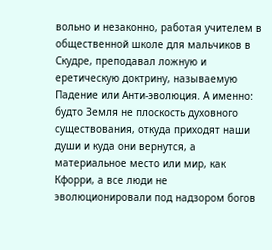вольно и незаконно, работая учителем в общественной школе для мальчиков в Скудре, преподавал ложную и еретическую доктрину, называемую Падение или Анти-эволюция. А именно: будто Земля не плоскость духовного существования, откуда приходят наши души и куда они вернутся, а материальное место или мир, как Кфорри, а все люди не эволюционировали под надзором богов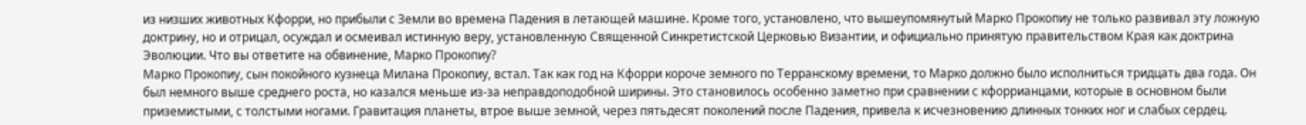из низших животных Кфорри, но прибыли с Земли во времена Падения в летающей машине. Кроме того, установлено, что вышеупомянутый Марко Прокопиу не только развивал эту ложную доктрину, но и отрицал, осуждал и осмеивал истинную веру, установленную Священной Синкретистской Церковью Византии, и официально принятую правительством Края как доктрина Эволюции. Что вы ответите на обвинение, Марко Прокопиу?
Марко Прокопиу, сын покойного кузнеца Милана Прокопиу, встал. Так как год на Кфорри короче земного по Терранскому времени, то Марко должно было исполниться тридцать два года. Он был немного выше среднего роста, но казался меньше из-за неправдоподобной ширины. Это становилось особенно заметно при сравнении с кфоррианцами, которые в основном были приземистыми, с толстыми ногами. Гравитация планеты, втрое выше земной, через пятьдесят поколений после Падения, привела к исчезновению длинных тонких ног и слабых сердец.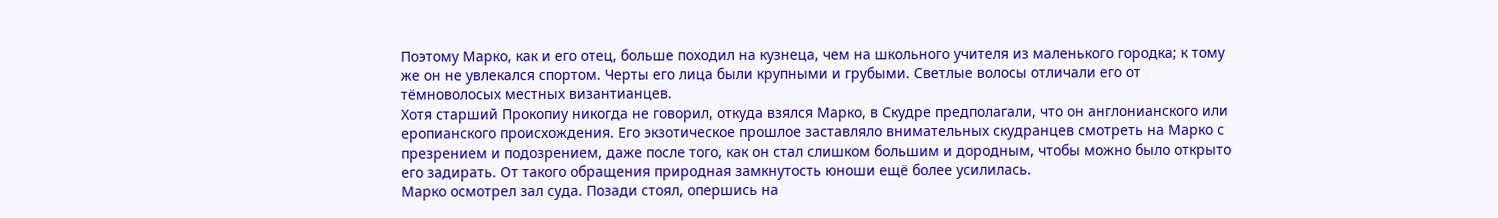Поэтому Марко, как и его отец, больше походил на кузнеца, чем на школьного учителя из маленького городка; к тому же он не увлекался спортом. Черты его лица были крупными и грубыми. Светлые волосы отличали его от тёмноволосых местных византианцев.
Хотя старший Прокопиу никогда не говорил, откуда взялся Марко, в Скудре предполагали, что он англонианского или еропианского происхождения. Его экзотическое прошлое заставляло внимательных скудранцев смотреть на Марко с презрением и подозрением, даже после того, как он стал слишком большим и дородным, чтобы можно было открыто его задирать. От такого обращения природная замкнутость юноши ещё более усилилась.
Марко осмотрел зал суда. Позади стоял, опершись на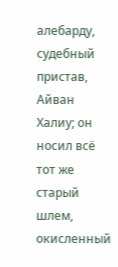алебарду, судебный пристав, Айван Халиу; он носил всё тот же старый шлем, окисленный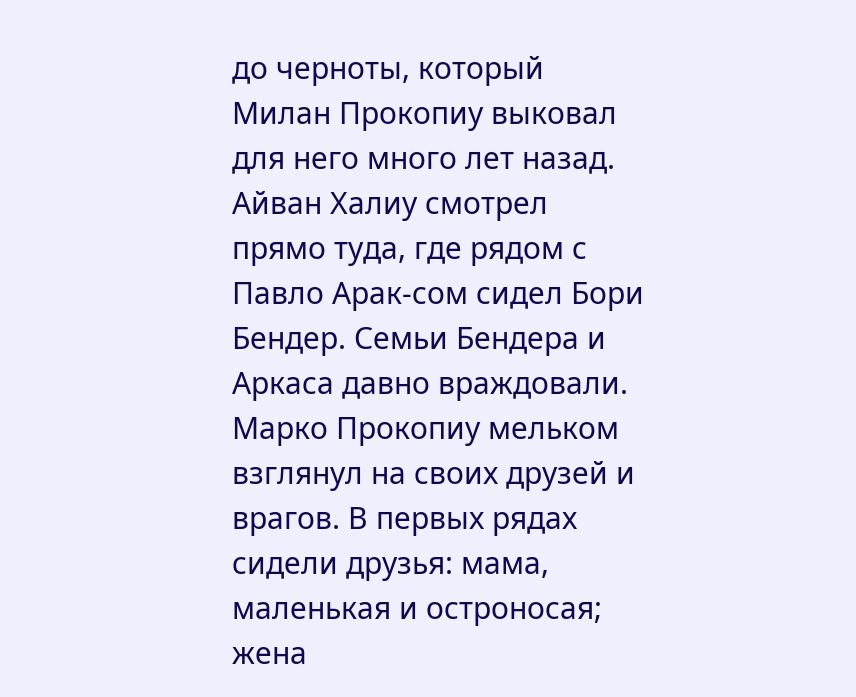до черноты, который Милан Прокопиу выковал для него много лет назад. Айван Халиу смотрел прямо туда, где рядом с Павло Арак-сом сидел Бори Бендер. Семьи Бендера и Аркаса давно враждовали. Марко Прокопиу мельком взглянул на своих друзей и врагов. В первых рядах сидели друзья: мама, маленькая и остроносая; жена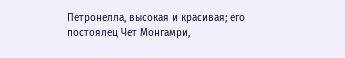Петронелла, высокая и красивая; его постоялец Чет Монгамри,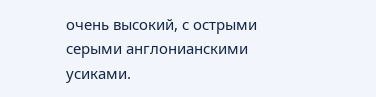очень высокий, с острыми серыми англонианскими усиками.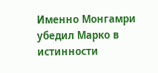Именно Монгамри убедил Марко в истинности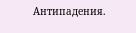Антипадения.